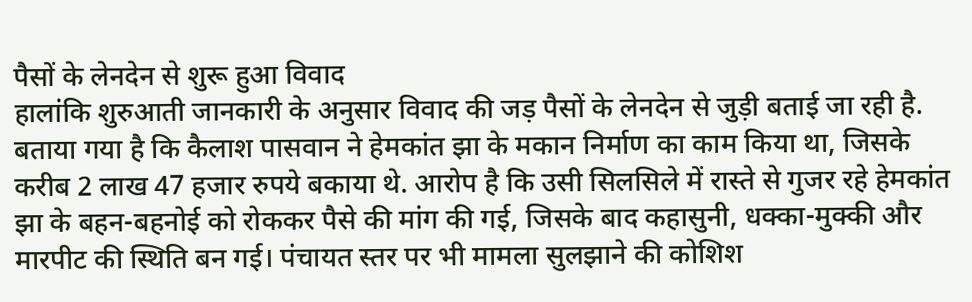पैसों के लेनदेन से शुरू हुआ विवाद
हालांकि शुरुआती जानकारी के अनुसार विवाद की जड़ पैसों के लेनदेन से जुड़ी बताई जा रही है. बताया गया है कि कैलाश पासवान ने हेमकांत झा के मकान निर्माण का काम किया था, जिसके करीब 2 लाख 47 हजार रुपये बकाया थे. आरोप है कि उसी सिलसिले में रास्ते से गुजर रहे हेमकांत झा के बहन-बहनोई को रोककर पैसे की मांग की गई, जिसके बाद कहासुनी, धक्का-मुक्की और मारपीट की स्थिति बन गई। पंचायत स्तर पर भी मामला सुलझाने की कोशिश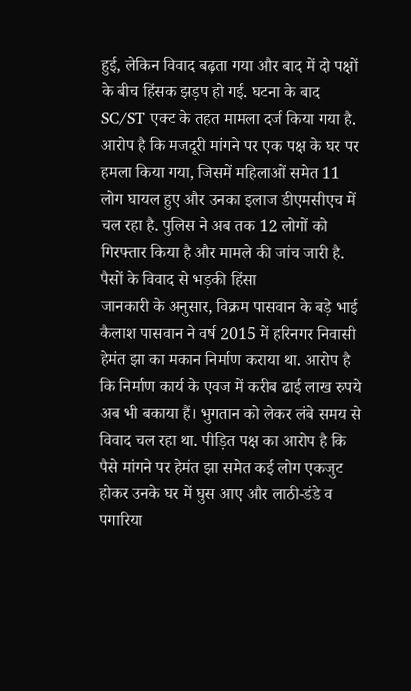हुई, लेकिन विवाद बढ़ता गया और बाद में दो पक्षों के बीच हिंसक झड़प हो गई. घटना के बाद SC/ST एक्ट के तहत मामला दर्ज किया गया है. आरोप है कि मजदूरी मांगने पर एक पक्ष के घर पर हमला किया गया, जिसमें महिलाओं समेत 11 लोग घायल हुए और उनका इलाज डीएमसीएच में चल रहा है. पुलिस ने अब तक 12 लोगों को गिरफ्तार किया है और मामले की जांच जारी है.
पैसों के विवाद से भड़की हिंसा
जानकारी के अनुसार, विक्रम पासवान के बड़े भाई कैलाश पासवान ने वर्ष 2015 में हरिनगर निवासी हेमंत झा का मकान निर्माण कराया था. आरोप है कि निर्माण कार्य के एवज में करीब ढाई लाख रुपये अब भी बकाया हैं। भुगतान को लेकर लंबे समय से विवाद चल रहा था. पीड़ित पक्ष का आरोप है कि पैसे मांगने पर हेमंत झा समेत कई लोग एकजुट होकर उनके घर में घुस आए और लाठी-डंडे व पगारिया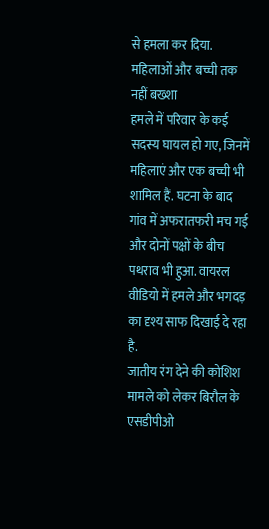से हमला कर दिया.
महिलाओं और बच्ची तक नहीं बख्शा
हमले में परिवार के कई सदस्य घायल हो गए, जिनमें महिलाएं और एक बच्ची भी शामिल हैं. घटना के बाद गांव में अफरातफरी मच गई और दोनों पक्षों के बीच पथराव भी हुआ. वायरल वीडियो में हमले और भगदड़ का दृश्य साफ दिखाई दे रहा है.
जातीय रंग देने की कोशिश
मामले को लेकर बिरौल के एसडीपीओ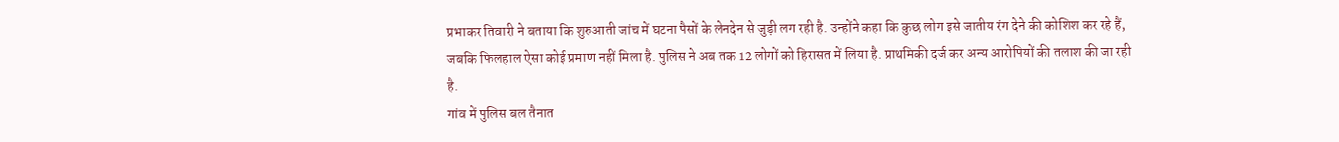प्रभाकर तिवारी ने बताया कि शुरुआती जांच में घटना पैसों के लेनदेन से जुड़ी लग रही है. उन्होंने कहा कि कुछ लोग इसे जातीय रंग देने की कोशिश कर रहे हैं, जबकि फिलहाल ऐसा कोई प्रमाण नहीं मिला है. पुलिस ने अब तक 12 लोगों को हिरासत में लिया है. प्राथमिकी दर्ज कर अन्य आरोपियों की तलाश की जा रही है.
गांव में पुलिस बल तैनात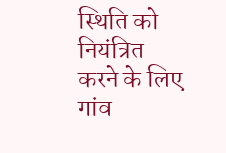स्थिति को नियंत्रित करने के लिए गांव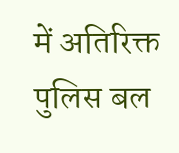में अतिरिक्त पुलिस बल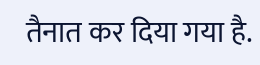तैनात कर दिया गया है.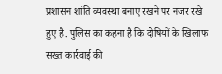प्रशासन शांति व्यवस्था बनाए रखने पर नजर रखे हुए है. पुलिस का कहना है कि दोषियों के खिलाफ सख्त कार्रवाई की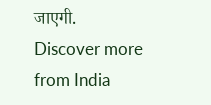जाएगी.
Discover more from India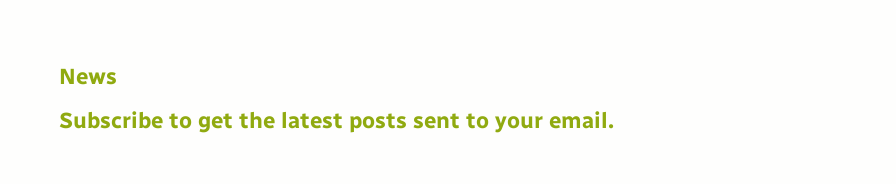News
Subscribe to get the latest posts sent to your email.